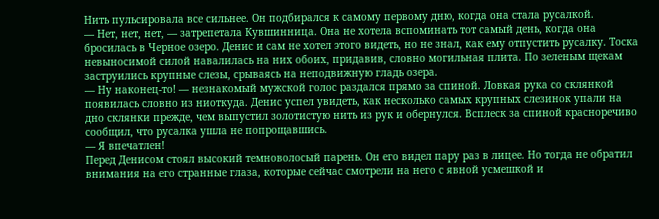Нить пульсировала все сильнее. Он подбирался к самому первому дню, когда она стала русалкой.
— Нет, нет, нет, — затрепетала Кувшинница. Она не хотела вспоминать тот самый день, когда она бросилась в Черное озеро. Денис и сам не хотел этого видеть, но не знал, как ему отпустить русалку. Тоска невыносимой силой навалилась на них обоих, придавив, словно могильная плита. По зеленым щекам заструились крупные слезы, срываясь на неподвижную гладь озера.
— Ну наконец-то! — незнакомый мужской голос раздался прямо за спиной. Ловкая рука со склянкой появилась словно из ниоткуда. Денис успел увидеть, как несколько самых крупных слезинок упали на дно склянки прежде, чем выпустил золотистую нить из рук и обернулся. Всплеск за спиной красноречиво сообщил, что русалка ушла не попрощавшись.
— Я впечатлен!
Перед Денисом стоял высокий темноволосый парень. Он его видел пару раз в лицее. Но тогда не обратил внимания на его странные глаза, которые сейчас смотрели на него с явной усмешкой и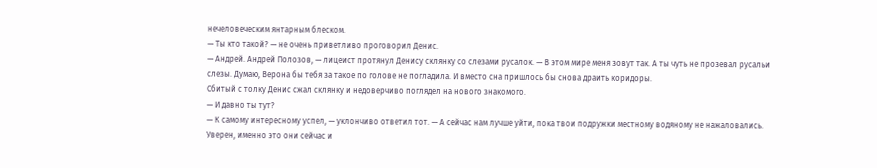нечеловеческим янтарным блеском.
— Ты кто такой? — не очень приветливо проговорил Денис.
— Андрей. Андрей Полозов, — лицеист протянул Денису склянку со слезами русалок. — В этом мире меня зовут так. А ты чуть не прозевал русальи слезы. Думаю, Верона бы тебя за такое по голове не погладила. И вместо сна пришлось бы снова драить коридоры.
Сбитый с толку Денис сжал склянку и недоверчиво поглядел на нового знакомого.
— И давно ты тут?
— К самому интересному успел, — уклончиво ответил тот. — А сейчас нам лучше уйти, пока твои подружки местному водяному не нажаловались. Уверен, именно это они сейчас и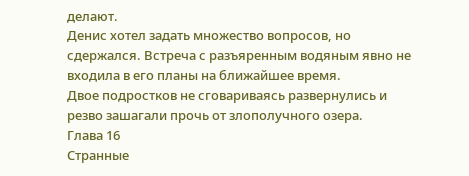делают.
Денис хотел задать множество вопросов, но сдержался. Встреча с разъяренным водяным явно не входила в его планы на ближайшее время.
Двое подростков не сговариваясь развернулись и резво зашагали прочь от злополучного озера.
Глава 16
Странные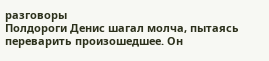разговоры
Полдороги Денис шагал молча, пытаясь переварить произошедшее. Он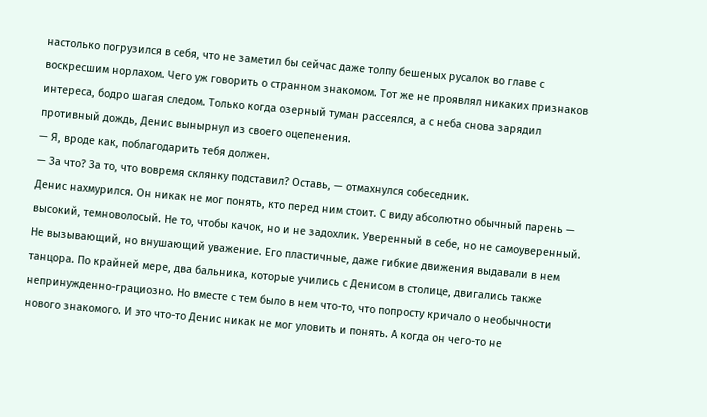настолько погрузился в себя, что не заметил бы сейчас даже толпу бешеных русалок во главе с воскресшим норлахом. Чего уж говорить о странном знакомом. Тот же не проявлял никаких признаков интереса, бодро шагая следом. Только когда озерный туман рассеялся, а с неба снова зарядил противный дождь, Денис вынырнул из своего оцепенения.
— Я, вроде как, поблагодарить тебя должен.
— За что? За то, что вовремя склянку подставил? Оставь, — отмахнулся собеседник.
Денис нахмурился. Он никак не мог понять, кто перед ним стоит. С виду абсолютно обычный парень — высокий, темноволосый. Не то, чтобы качок, но и не задохлик. Уверенный в себе, но не самоуверенный. Не вызывающий, но внушающий уважение. Его пластичные, даже гибкие движения выдавали в нем танцора. По крайней мере, два бальника, которые учились с Денисом в столице, двигались также непринужденно-грациозно. Но вместе с тем было в нем что-то, что попросту кричало о необычности нового знакомого. И это что-то Денис никак не мог уловить и понять. А когда он чего-то не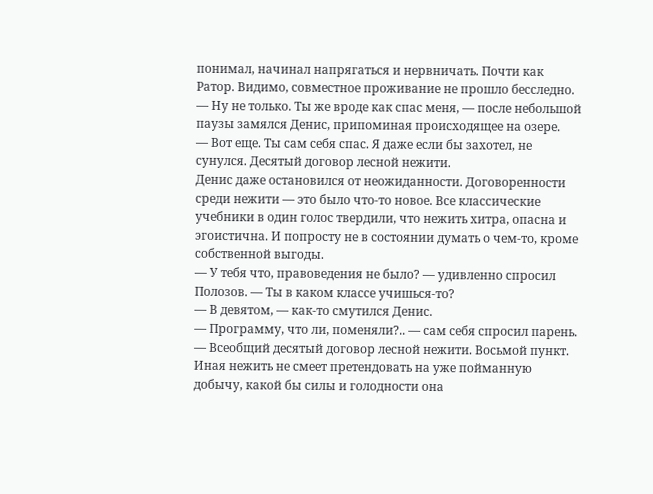понимал, начинал напрягаться и нервничать. Почти как Ратор. Видимо, совместное проживание не прошло бесследно.
— Ну не только. Ты же вроде как спас меня, — после небольшой паузы замялся Денис, припоминая происходящее на озере.
— Вот еще. Ты сам себя спас. Я даже если бы захотел, не сунулся. Десятый договор лесной нежити.
Денис даже остановился от неожиданности. Договоренности среди нежити — это было что-то новое. Все классические учебники в один голос твердили, что нежить хитра, опасна и эгоистична. И попросту не в состоянии думать о чем-то, кроме собственной выгоды.
— У тебя что, правоведения не было? — удивленно спросил Полозов. — Ты в каком классе учишься-то?
— В девятом, — как-то смутился Денис.
— Программу, что ли, поменяли?.. — сам себя спросил парень. — Всеобщий десятый договор лесной нежити. Восьмой пункт. Иная нежить не смеет претендовать на уже пойманную добычу, какой бы силы и голодности она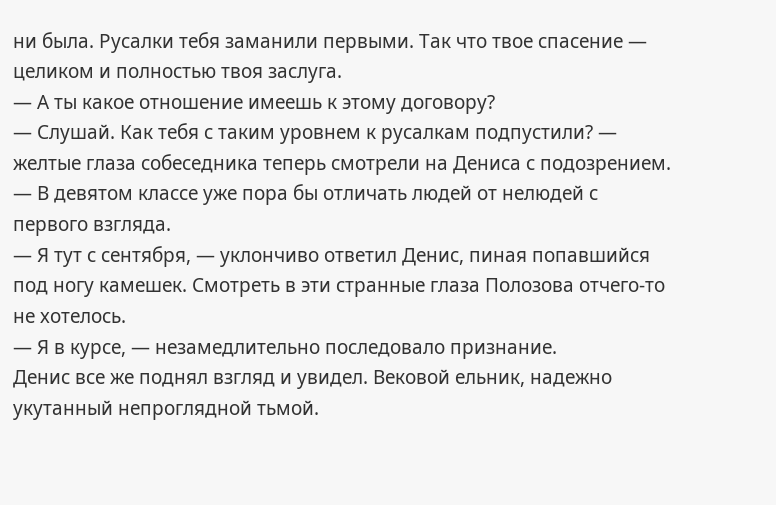ни была. Русалки тебя заманили первыми. Так что твое спасение — целиком и полностью твоя заслуга.
— А ты какое отношение имеешь к этому договору?
— Слушай. Как тебя с таким уровнем к русалкам подпустили? — желтые глаза собеседника теперь смотрели на Дениса с подозрением. — В девятом классе уже пора бы отличать людей от нелюдей с первого взгляда.
— Я тут с сентября, — уклончиво ответил Денис, пиная попавшийся под ногу камешек. Смотреть в эти странные глаза Полозова отчего-то не хотелось.
— Я в курсе, — незамедлительно последовало признание.
Денис все же поднял взгляд и увидел. Вековой ельник, надежно укутанный непроглядной тьмой.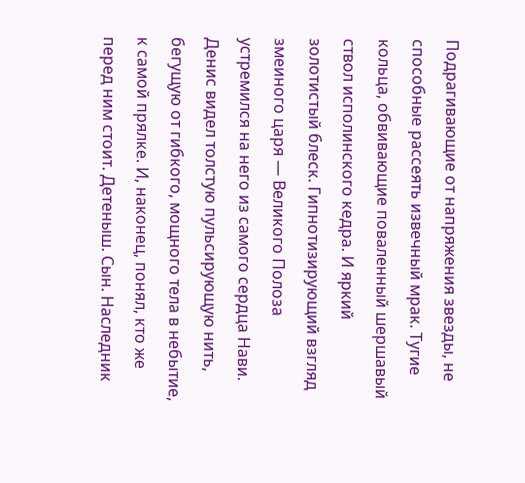Подрагивающие от напряжения звезды, не способные рассеять извечный мрак. Тугие кольца, обвивающие поваленный шершавый ствол исполинского кедра. И яркий золотистый блеск. Гипнотизирующий взгляд змеиного царя — Великого Полоза устремился на него из самого сердца Нави. Денис видел толстую пульсирующую нить, бегущую от гибкого, мощного тела в небытие, к самой прялке. И, наконец, понял, кто же перед ним стоит. Детеныш. Сын. Наследник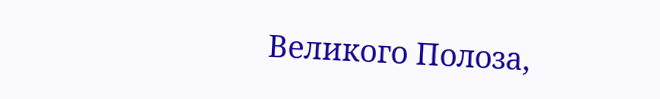Великого Полоза,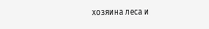хозяина леса и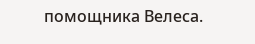помощника Велеса.